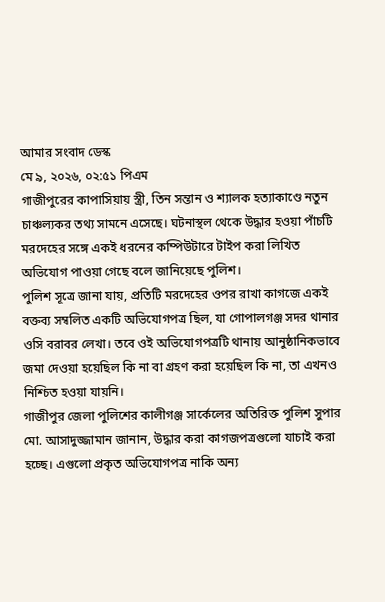আমার সংবাদ ডেস্ক
মে ৯, ২০২৬, ০২:৫১ পিএম
গাজীপুরের কাপাসিয়ায় স্ত্রী, তিন সন্তান ও শ্যালক হত্যাকাণ্ডে নতুন চাঞ্চল্যকর তথ্য সামনে এসেছে। ঘটনাস্থল থেকে উদ্ধার হওয়া পাঁচটি মরদেহের সঙ্গে একই ধরনের কম্পিউটারে টাইপ করা লিখিত অভিযোগ পাওয়া গেছে বলে জানিয়েছে পুলিশ।
পুলিশ সূত্রে জানা যায়, প্রতিটি মরদেহের ওপর রাখা কাগজে একই বক্তব্য সম্বলিত একটি অভিযোগপত্র ছিল, যা গোপালগঞ্জ সদর থানার ওসি বরাবর লেখা। তবে ওই অভিযোগপত্রটি থানায় আনুষ্ঠানিকভাবে জমা দেওয়া হয়েছিল কি না বা গ্রহণ করা হয়েছিল কি না, তা এখনও নিশ্চিত হওয়া যায়নি।
গাজীপুর জেলা পুলিশের কালীগঞ্জ সার্কেলের অতিরিক্ত পুলিশ সুপার মো. আসাদুজ্জামান জানান, উদ্ধার করা কাগজপত্রগুলো যাচাই করা হচ্ছে। এগুলো প্রকৃত অভিযোগপত্র নাকি অন্য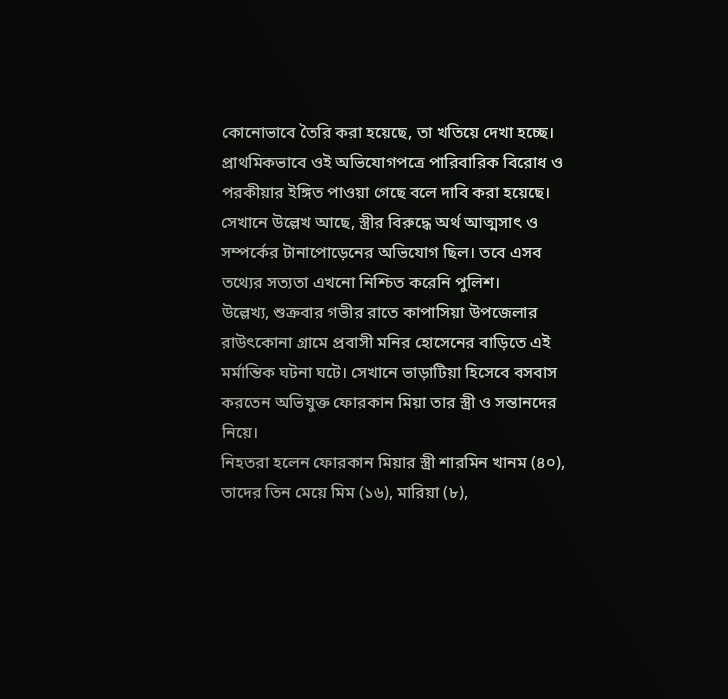কোনোভাবে তৈরি করা হয়েছে, তা খতিয়ে দেখা হচ্ছে।
প্রাথমিকভাবে ওই অভিযোগপত্রে পারিবারিক বিরোধ ও পরকীয়ার ইঙ্গিত পাওয়া গেছে বলে দাবি করা হয়েছে। সেখানে উল্লেখ আছে, স্ত্রীর বিরুদ্ধে অর্থ আত্মসাৎ ও সম্পর্কের টানাপোড়েনের অভিযোগ ছিল। তবে এসব তথ্যের সত্যতা এখনো নিশ্চিত করেনি পুলিশ।
উল্লেখ্য, শুক্রবার গভীর রাতে কাপাসিয়া উপজেলার রাউৎকোনা গ্রামে প্রবাসী মনির হোসেনের বাড়িতে এই মর্মান্তিক ঘটনা ঘটে। সেখানে ভাড়াটিয়া হিসেবে বসবাস করতেন অভিযুক্ত ফোরকান মিয়া তার স্ত্রী ও সন্তানদের নিয়ে।
নিহতরা হলেন ফোরকান মিয়ার স্ত্রী শারমিন খানম (৪০), তাদের তিন মেয়ে মিম (১৬), মারিয়া (৮),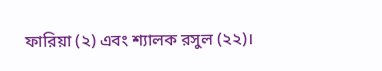ফারিয়া (২) এবং শ্যালক রসুল (২২)।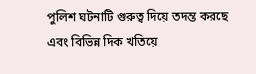পুলিশ ঘটনাটি গুরুত্ব দিয়ে তদন্ত করছে এবং বিভিন্ন দিক খতিয়ে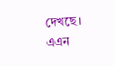দেখছে।
এএন